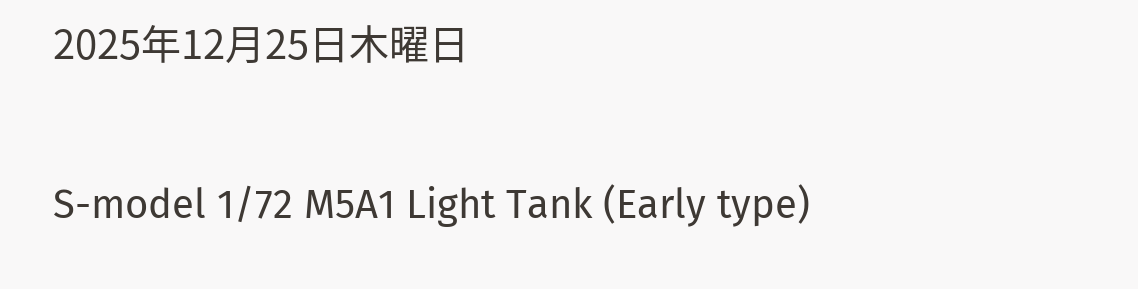2025年12月25日木曜日

S-model 1/72 M5A1 Light Tank (Early type)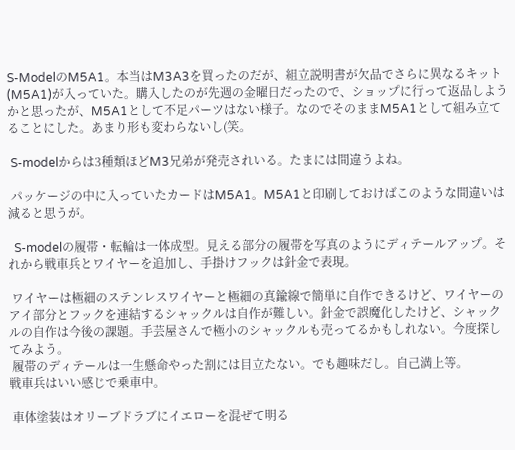S-ModelのM5A1。本当はM3A3を買ったのだが、組立説明書が欠品でさらに異なるキット(M5A1)が入っていた。購入したのが先週の金曜日だったので、ショップに行って返品しようかと思ったが、M5A1として不足パーツはない様子。なのでそのままM5A1として組み立てることにした。あまり形も変わらないし(笑。

 S-modelからは3種類ほどM3兄弟が発売されいる。たまには間違うよね。

 パッケージの中に入っていたカードはM5A1。M5A1と印刷しておけばこのような間違いは減ると思うが。

  S-modelの履帯・転輪は一体成型。見える部分の履帯を写真のようにディテールアップ。それから戦車兵とワイヤーを追加し、手掛けフックは針金で表現。

 ワイヤーは極細のステンレスワイヤーと極細の真鍮線で簡単に自作できるけど、ワイヤーのアイ部分とフックを連結するシャックルは自作が難しい。針金で誤魔化したけど、シャックルの自作は今後の課題。手芸屋さんで極小のシャックルも売ってるかもしれない。今度探してみよう。
 履帯のディテールは一生懸命やった割には目立たない。でも趣味だし。自己満上等。
戦車兵はいい感じで乗車中。

 車体塗装はオリーブドラブにイエローを混ぜて明る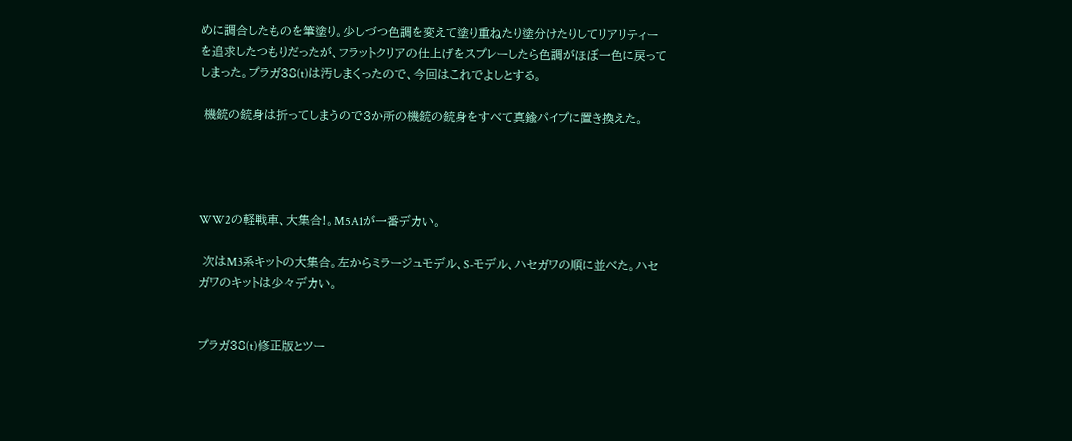めに調合したものを筆塗り。少しづつ色調を変えて塗り重ねたり塗分けたりしてリアリティーを追求したつもりだったが、フラットクリアの仕上げをスプレーしたら色調がほぼ一色に戻ってしまった。プラガ38(t)は汚しまくったので、今回はこれでよしとする。

 機銃の銃身は折ってしまうので3か所の機銃の銃身をすべて真鍮パイプに置き換えた。




WW2の軽戦車、大集合!。M5A1が一番デカい。

 次はM3系キットの大集合。左からミラージュモデル、S-モデル、ハセガワの順に並べた。ハセガワのキットは少々デカい。


プラガ38(t)修正版とツー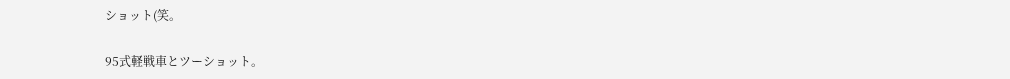ショット(笑。

95式軽戦車とツーショット。